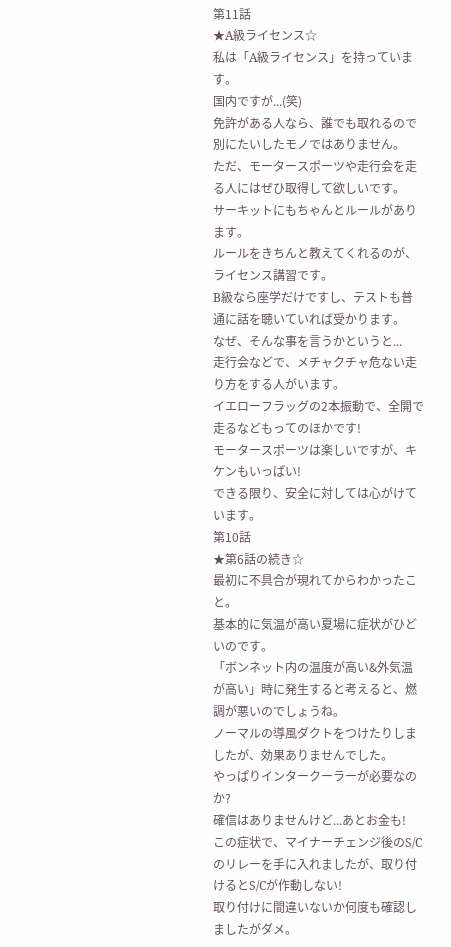第11話
★A級ライセンス☆
私は「A級ライセンス」を持っています。
国内ですが...(笑)
免許がある人なら、誰でも取れるので別にたいしたモノではありません。
ただ、モータースポーツや走行会を走る人にはぜひ取得して欲しいです。
サーキットにもちゃんとルールがあります。
ルールをきちんと教えてくれるのが、ライセンス講習です。
B級なら座学だけですし、テストも普通に話を聴いていれば受かります。
なぜ、そんな事を言うかというと...
走行会などで、メチャクチャ危ない走り方をする人がいます。
イエローフラッグの2本振動で、全開で走るなどもってのほかです!
モータースポーツは楽しいですが、キケンもいっぱい!
できる限り、安全に対しては心がけています。
第10話
★第6話の続き☆
最初に不具合が現れてからわかったこと。
基本的に気温が高い夏場に症状がひどいのです。
「ボンネット内の温度が高い&外気温が高い」時に発生すると考えると、燃調が悪いのでしょうね。
ノーマルの導風ダクトをつけたりしましたが、効果ありませんでした。
やっぱりインタークーラーが必要なのか?
確信はありませんけど...あとお金も!
この症状で、マイナーチェンジ後のS/Cのリレーを手に入れましたが、取り付けるとS/Cが作動しない!
取り付けに間違いないか何度も確認しましたがダメ。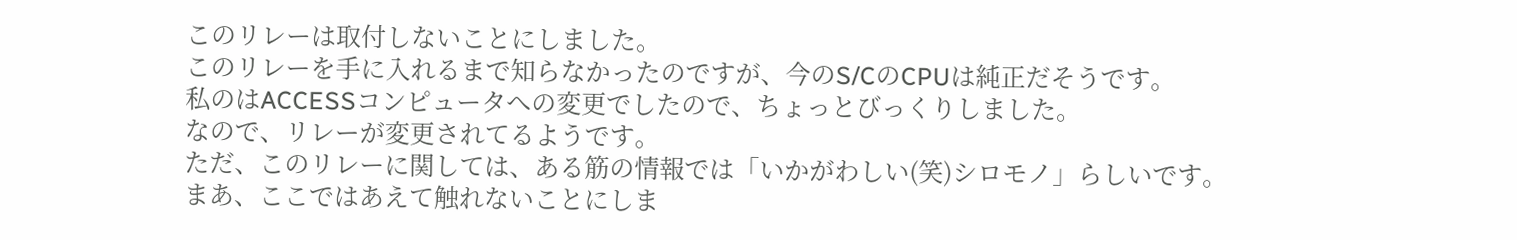このリレーは取付しないことにしました。
このリレーを手に入れるまで知らなかったのですが、今のS/CのCPUは純正だそうです。
私のはACCESSコンピュータへの変更でしたので、ちょっとびっくりしました。
なので、リレーが変更されてるようです。
ただ、このリレーに関しては、ある筋の情報では「いかがわしい(笑)シロモノ」らしいです。
まあ、ここではあえて触れないことにしま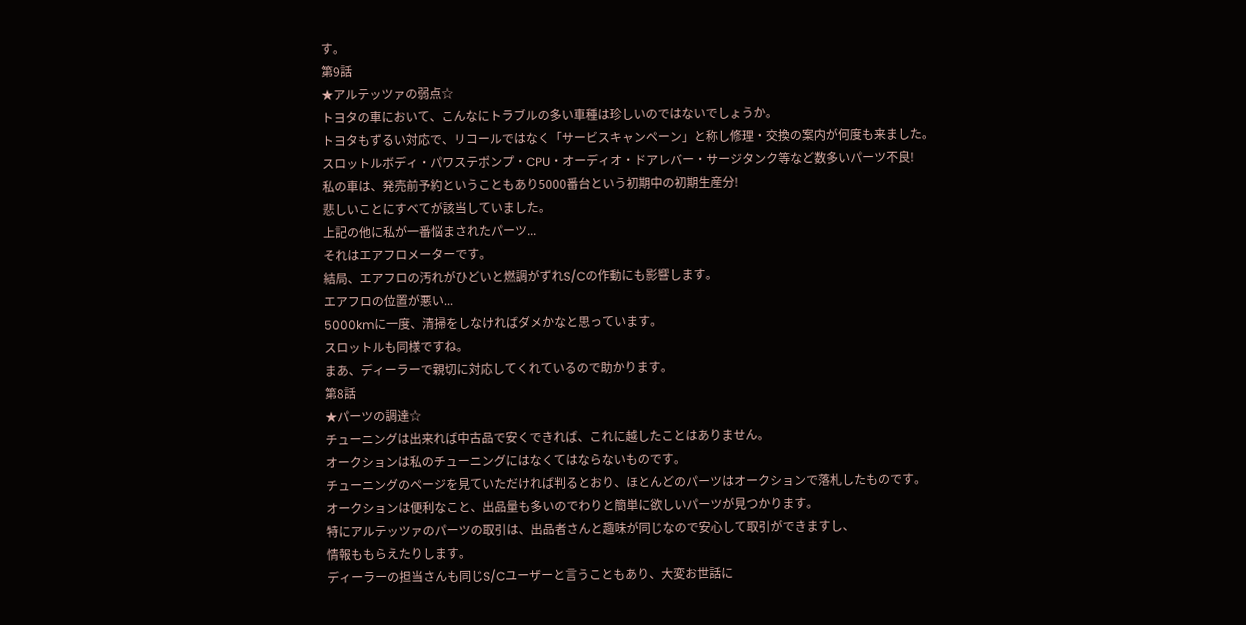す。
第9話
★アルテッツァの弱点☆
トヨタの車において、こんなにトラブルの多い車種は珍しいのではないでしょうか。
トヨタもずるい対応で、リコールではなく「サービスキャンペーン」と称し修理・交換の案内が何度も来ました。
スロットルボディ・パワステポンプ・CPU・オーディオ・ドアレバー・サージタンク等など数多いパーツ不良!
私の車は、発売前予約ということもあり5000番台という初期中の初期生産分!
悲しいことにすべてが該当していました。
上記の他に私が一番悩まされたパーツ...
それはエアフロメーターです。
結局、エアフロの汚れがひどいと燃調がずれS/Cの作動にも影響します。
エアフロの位置が悪い...
5000kmに一度、清掃をしなければダメかなと思っています。
スロットルも同様ですね。
まあ、ディーラーで親切に対応してくれているので助かります。
第8話
★パーツの調達☆
チューニングは出来れば中古品で安くできれば、これに越したことはありません。
オークションは私のチューニングにはなくてはならないものです。
チューニングのページを見ていただければ判るとおり、ほとんどのパーツはオークションで落札したものです。
オークションは便利なこと、出品量も多いのでわりと簡単に欲しいパーツが見つかります。
特にアルテッツァのパーツの取引は、出品者さんと趣味が同じなので安心して取引ができますし、
情報ももらえたりします。
ディーラーの担当さんも同じS/Cユーザーと言うこともあり、大変お世話に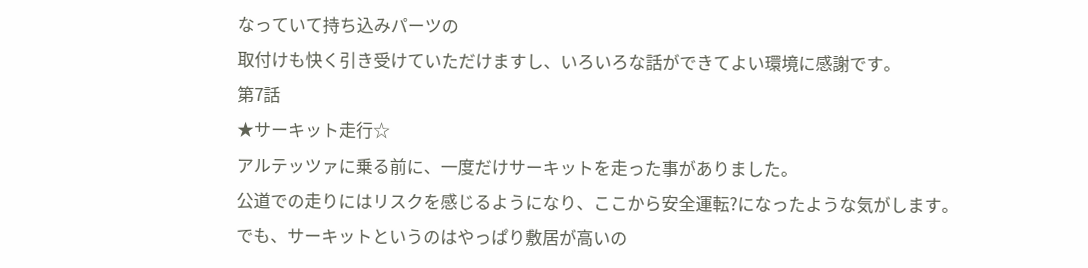なっていて持ち込みパーツの
取付けも快く引き受けていただけますし、いろいろな話ができてよい環境に感謝です。
第7話
★サーキット走行☆
アルテッツァに乗る前に、一度だけサーキットを走った事がありました。
公道での走りにはリスクを感じるようになり、ここから安全運転?になったような気がします。
でも、サーキットというのはやっぱり敷居が高いの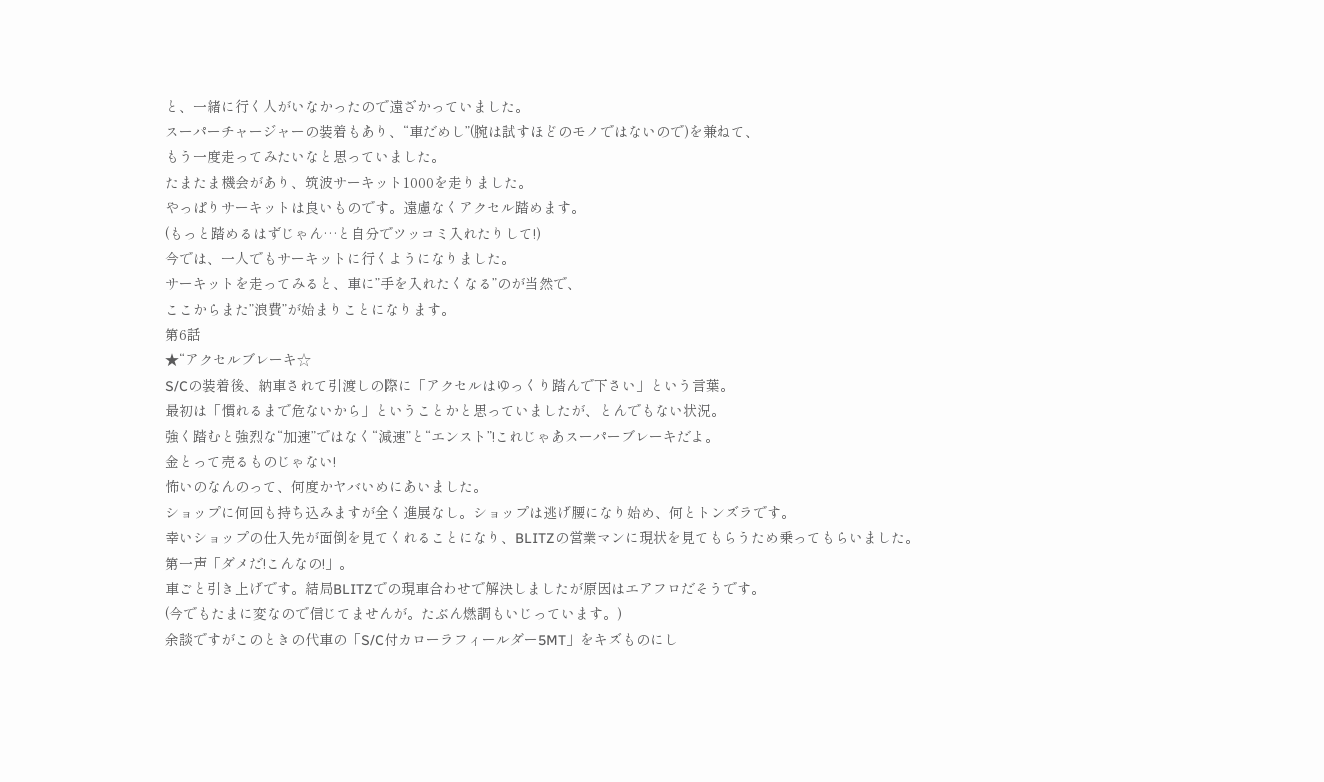と、一緒に行く人がいなかったので遠ざかっていました。
スーパーチャージャーの装着もあり、“車だめし”(腕は試すほどのモノではないので)を兼ねて、
もう一度走ってみたいなと思っていました。
たまたま機会があり、筑波サーキット1000を走りました。
やっぱりサーキットは良いものです。遠慮なくアクセル踏めます。
(もっと踏めるはずじゃん…と自分でツッコミ入れたりして!)
今では、一人でもサーキットに行くようになりました。
サーキットを走ってみると、車に”手を入れたくなる”のが当然で、
ここからまた”浪費”が始まりことになります。
第6話
★“アクセルブレーキ☆
S/Cの装着後、納車されて引渡しの際に「アクセルはゆっくり踏んで下さい」という言葉。
最初は「慣れるまで危ないから」ということかと思っていましたが、とんでもない状況。
強く踏むと強烈な“加速”ではなく“減速”と“エンスト”!これじゃあスーパーブレーキだよ。
金とって売るものじゃない!
怖いのなんのって、何度かヤバいめにあいました。
ショップに何回も持ち込みますが全く進展なし。ショップは逃げ腰になり始め、何とトンズラです。
幸いショップの仕入先が面倒を見てくれることになり、BLITZの営業マンに現状を見てもらうため乗ってもらいました。
第一声「ダメだ!こんなの!」。
車ごと引き上げです。結局BLITZでの現車合わせで解決しましたが原因はエアフロだそうです。
(今でもたまに変なので信じてませんが。たぶん燃調もいじっています。)
余談ですがこのときの代車の「S/C付カローラフィールダー5MT」をキズものにし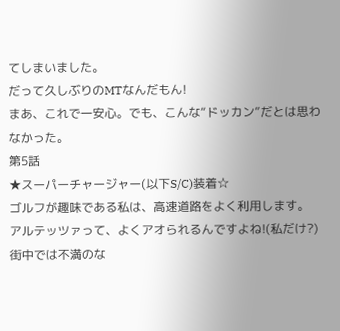てしまいました。
だって久しぶりのMTなんだもん!
まあ、これで一安心。でも、こんな“ドッカン”だとは思わなかった。
第5話
★スーパーチャージャー(以下S/C)装着☆
ゴルフが趣味である私は、高速道路をよく利用します。
アルテッツァって、よくアオられるんですよね!(私だけ?)
街中では不満のな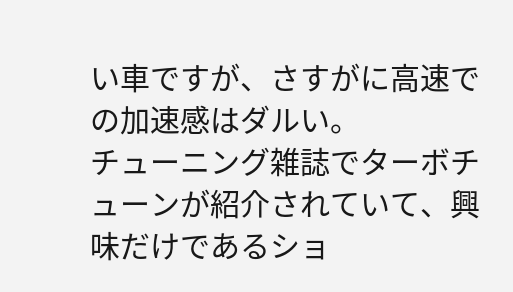い車ですが、さすがに高速での加速感はダルい。
チューニング雑誌でターボチューンが紹介されていて、興味だけであるショ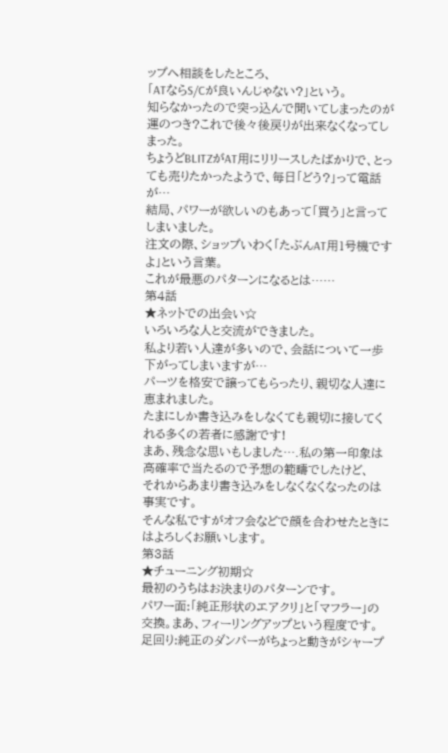ップへ相談をしたところ、
「ATならS/Cが良いんじゃない?」という。
知らなかったので突っ込んで聞いてしまったのが運のつき?これで後々後戻りが出来なくなってしまった。
ちょうどBLITZがAT用にリリースしたばかりで、とっても売りたかったようで、毎日「どう?」って電話が…
結局、パワーが欲しいのもあって「買う」と言ってしまいました。
注文の際、ショップいわく「たぶんAT用1号機ですよ」という言葉。
これが最悪のパターンになるとは……
第4話
★ネットでの出会い☆
いろいろな人と交流ができました。
私より若い人達が多いので、会話について一歩下がってしまいますが…
パーツを格安で譲ってもらったり、親切な人達に恵まれました。
たまにしか書き込みをしなくても親切に接してくれる多くの若者に感謝です!
まあ、残念な思いもしました….私の第一印象は高確率で当たるので予想の範疇でしたけど、
それからあまり書き込みをしなくなくなったのは事実です。
そんな私ですがオフ会などで顔を合わせたときにはよろしくお願いします。
第3話
★チューニング初期☆
最初のうちはお決まりのパターンです。
パワー面:「純正形状のエアクリ」と「マフラー」の交換。まあ、フィーリングアップという程度です。
足回り:純正のダンパーがちょっと動きがシャープ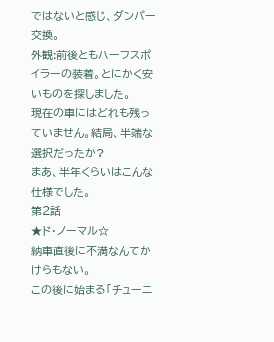ではないと感じ、ダンパー交換。
外観:前後ともハーフスポイラーの装着。とにかく安いものを探しました。
現在の車にはどれも残っていません。結局、半端な選択だったか?
まあ、半年くらいはこんな仕様でした。
第2話
★ド・ノーマル☆
納車直後に不満なんてかけらもない。
この後に始まる「チューニ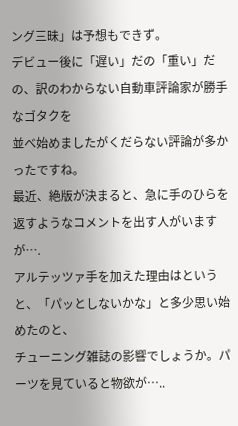ング三昧」は予想もできず。
デビュー後に「遅い」だの「重い」だの、訳のわからない自動車評論家が勝手なゴタクを
並べ始めましたがくだらない評論が多かったですね。
最近、絶版が決まると、急に手のひらを返すようなコメントを出す人がいますが….
アルテッツァ手を加えた理由はというと、「パッとしないかな」と多少思い始めたのと、
チューニング雑誌の影響でしょうか。パーツを見ていると物欲が…..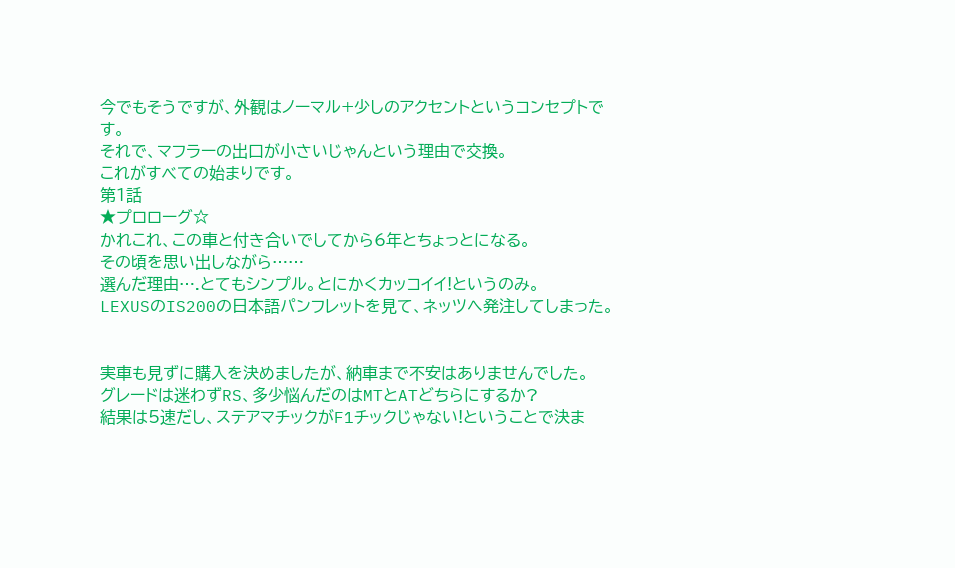今でもそうですが、外観はノーマル+少しのアクセントというコンセプトです。
それで、マフラーの出口が小さいじゃんという理由で交換。
これがすべての始まりです。
第1話
★プロローグ☆
かれこれ、この車と付き合いでしてから6年とちょっとになる。
その頃を思い出しながら……
選んだ理由….とてもシンプル。とにかくカッコイイ!というのみ。
LEXUSのIS200の日本語パンフレットを見て、ネッツへ発注してしまった。


実車も見ずに購入を決めましたが、納車まで不安はありませんでした。
グレードは迷わずRS、多少悩んだのはMTとATどちらにするか?
結果は5速だし、ステアマチックがF1チックじゃない!ということで決ま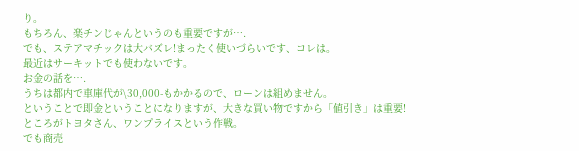り。
もちろん、楽チンじゃんというのも重要ですが….
でも、ステアマチックは大バズレ!まったく使いづらいです、コレは。
最近はサーキットでも使わないです。
お金の話を….
うちは都内で車庫代が\30,000-もかかるので、ローンは組めません。
ということで即金ということになりますが、大きな買い物ですから「値引き」は重要!
ところがトヨタさん、ワンプライスという作戦。
でも商売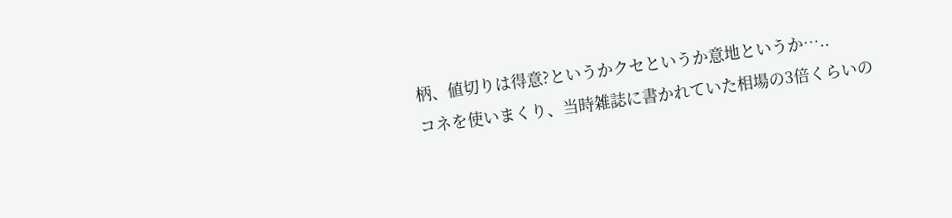柄、値切りは得意?というかクセというか意地というか…..
コネを使いまくり、当時雑誌に書かれていた相場の3倍くらいの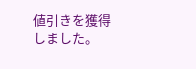値引きを獲得しました。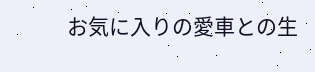お気に入りの愛車との生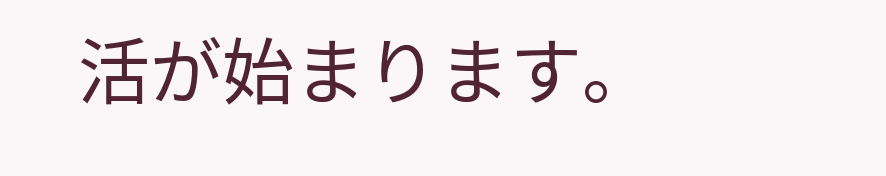活が始まります。